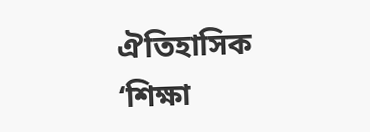ঐতিহাসিক ‘শিক্ষা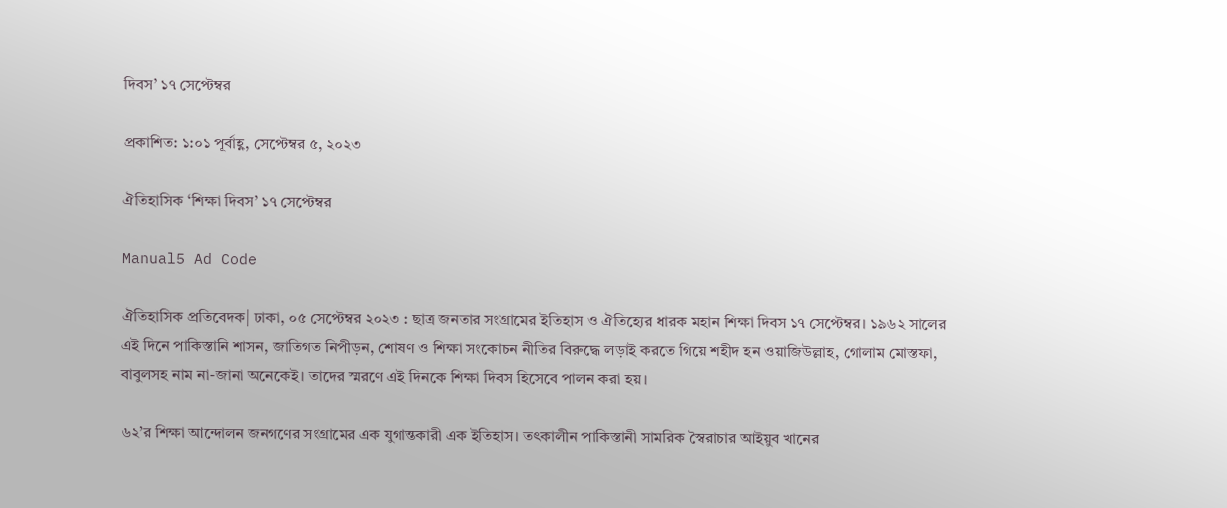দিবস’ ১৭ সেপ্টেম্বর

প্রকাশিত: ১:০১ পূর্বাহ্ণ, সেপ্টেম্বর ৫, ২০২৩

ঐতিহাসিক ‘শিক্ষা দিবস’ ১৭ সেপ্টেম্বর

Manual5 Ad Code

ঐতিহাসিক প্রতিবেদক| ঢাকা, ০৫ সেপ্টেম্বর ২০২৩ : ছাত্র জনতার সংগ্রামের ইতিহাস ও ঐতিহ্যের ধারক মহান শিক্ষা দিবস ১৭ সেপ্টেম্বর। ১৯৬২ সালের এই দিনে পাকিস্তানি শাসন, জাতিগত নিপীড়ন, শোষণ ও শিক্ষা সংকোচন নীতির বিরুদ্ধে লড়াই করতে গিয়ে শহীদ হন ওয়াজিউল্লাহ, গোলাম মোস্তফা, বাবুলসহ নাম না-জানা অনেকেই। তাদের স্মরণে এই দিনকে শিক্ষা দিবস হিসেবে পালন করা হয়।

৬২’র শিক্ষা আন্দোলন জনগণের সংগ্রামের এক যুগান্তকারী এক ইতিহাস। তৎকালীন পাকিস্তানী সামরিক স্বৈরাচার আইয়ুব খানের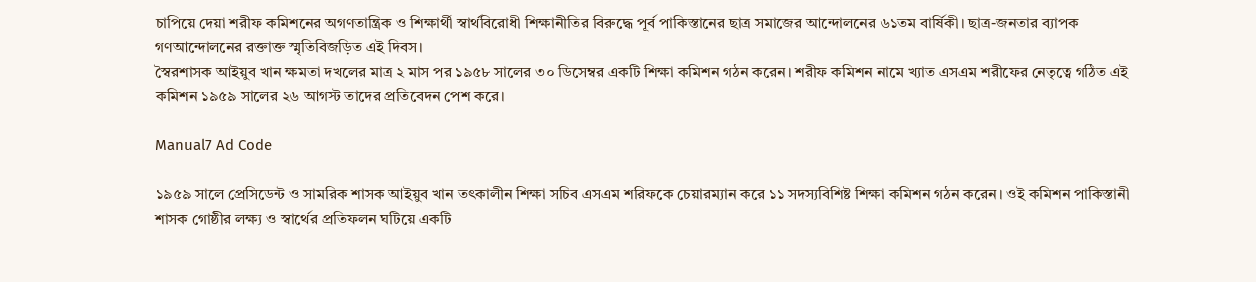চাপিয়ে দেয়া শরীফ কমিশনের অগণতান্ত্রিক ও শিক্ষার্থী স্বার্থবিরোধী শিক্ষানীতির বিরুদ্ধে পূর্ব পাকিস্তানের ছাত্র সমাজের আন্দোলনের ৬১তম বার্ষিকী। ছাত্র-জনতার ব্যাপক গণআন্দোলনের রক্তাক্ত স্মৃতিবিজড়িত এই দিবস।
স্বৈরশাসক আইয়ুব খান ক্ষমতা দখলের মাত্র ২ মাস পর ১৯৫৮ সালের ৩০ ডিসেম্বর একটি শিক্ষা কমিশন গঠন করেন। শরীফ কমিশন নামে খ্যাত এসএম শরীফের নেতৃত্বে গঠিত এই কমিশন ১৯৫৯ সালের ২৬ আগস্ট তাদের প্রতিবেদন পেশ করে।

Manual7 Ad Code

১৯৫৯ সালে প্রেসিডেন্ট ও সামরিক শাসক আইয়ুব খান তৎকালীন শিক্ষা সচিব এসএম শরিফকে চেয়ারম্যান করে ১১ সদস্যবিশিষ্ট শিক্ষা কমিশন গঠন করেন। ওই কমিশন পাকিস্তানী শাসক গোষ্ঠীর লক্ষ্য ও স্বার্থের প্রতিফলন ঘটিয়ে একটি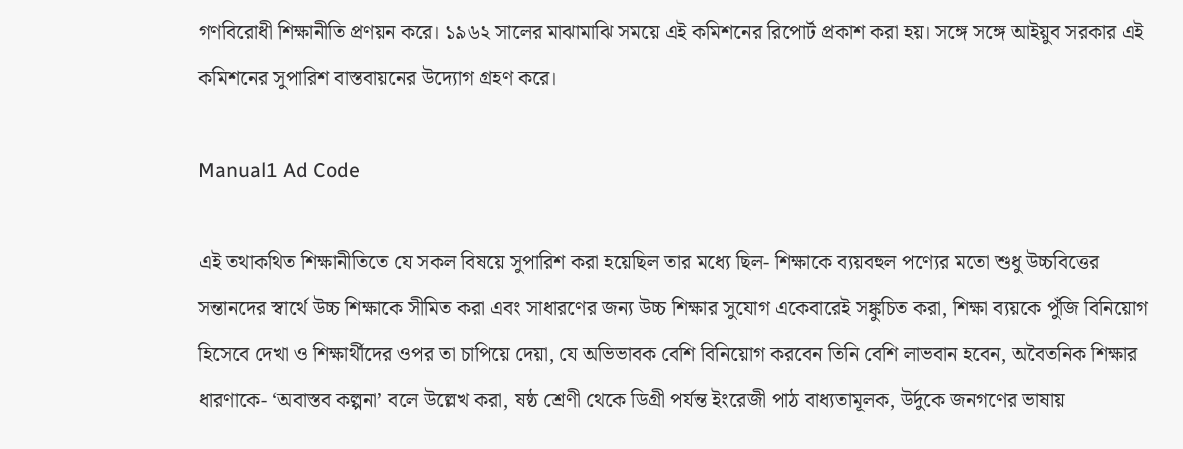গণবিরোধী শিক্ষানীতি প্রণয়ন করে। ১৯৬২ সালের মাঝামাঝি সময়ে এই কমিশনের রিপোর্ট প্রকাশ করা হয়। সঙ্গে সঙ্গে আইয়ুব সরকার এই কমিশনের সুপারিশ বাস্তবায়নের উদ্যোগ গ্রহণ করে।

Manual1 Ad Code

এই তথাকথিত শিক্ষানীতিতে যে সকল বিষয়ে সুপারিশ করা হয়েছিল তার মধ্যে ছিল- শিক্ষাকে ব্যয়বহুল পণ্যের মতো শুধু উচ্চবিত্তের সন্তানদের স্বার্থে উচ্চ শিক্ষাকে সীমিত করা এবং সাধারণের জন্য উচ্চ শিক্ষার সুযোগ একেবারেই সঙ্কুচিত করা, শিক্ষা ব্যয়কে পুঁজি বিনিয়োগ হিসেবে দেখা ও শিক্ষার্থীদের ওপর তা চাপিয়ে দেয়া, যে অভিভাবক বেশি বিনিয়োগ করবেন তিনি বেশি লাভবান হবেন, অবৈতনিক শিক্ষার ধারণাকে- ‘অবাস্তব কল্পনা’ বলে উল্লেখ করা, ষষ্ঠ শ্রেণী থেকে ডিগ্রী পর্যন্ত ইংরেজী পাঠ বাধ্যতামূলক, উর্দুকে জনগণের ভাষায়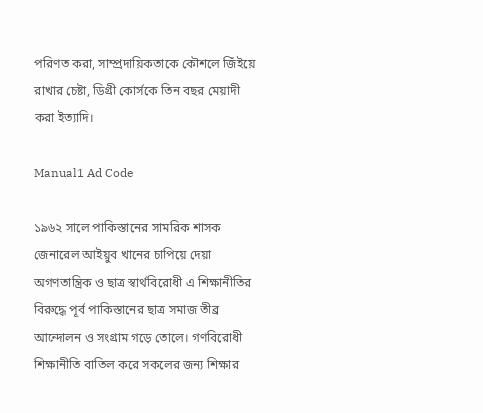পরিণত করা, সাম্প্রদায়িকতাকে কৌশলে জিঁইয়ে রাখার চেষ্টা, ডিগ্রী কোর্সকে তিন বছর মেয়াদী করা ইত্যাদি।

Manual1 Ad Code

১৯৬২ সালে পাকিস্তানের সামরিক শাসক জেনারেল আইয়ুব খানের চাপিয়ে দেয়া অগণতান্ত্রিক ও ছাত্র স্বার্থবিরোধী এ শিক্ষানীতির বিরুদ্ধে পূর্ব পাকিস্তানের ছাত্র সমাজ তীব্র আন্দোলন ও সংগ্রাম গড়ে তোলে। গণবিরোধী শিক্ষানীতি বাতিল করে সকলের জন্য শিক্ষার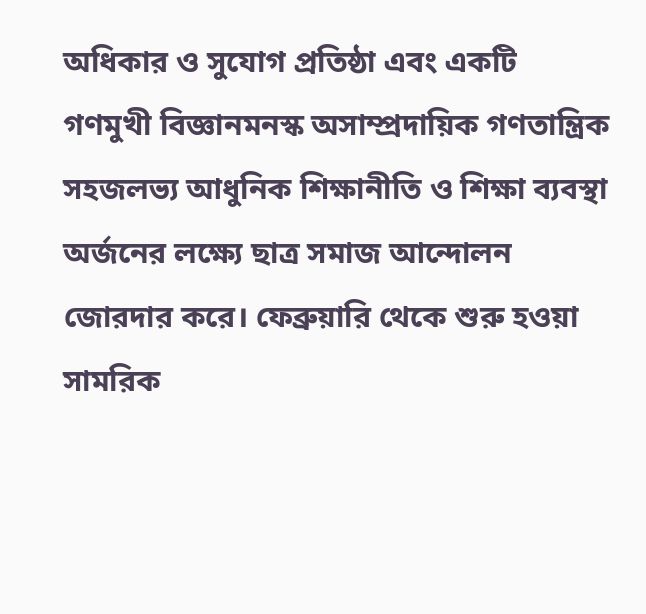অধিকার ও সুযোগ প্রতিষ্ঠা এবং একটি গণমুখী বিজ্ঞানমনস্ক অসাম্প্রদায়িক গণতান্ত্রিক সহজলভ্য আধুনিক শিক্ষানীতি ও শিক্ষা ব্যবস্থা অর্জনের লক্ষ্যে ছাত্র সমাজ আন্দোলন জোরদার করে। ফেব্রুয়ারি থেকে শুরু হওয়া সামরিক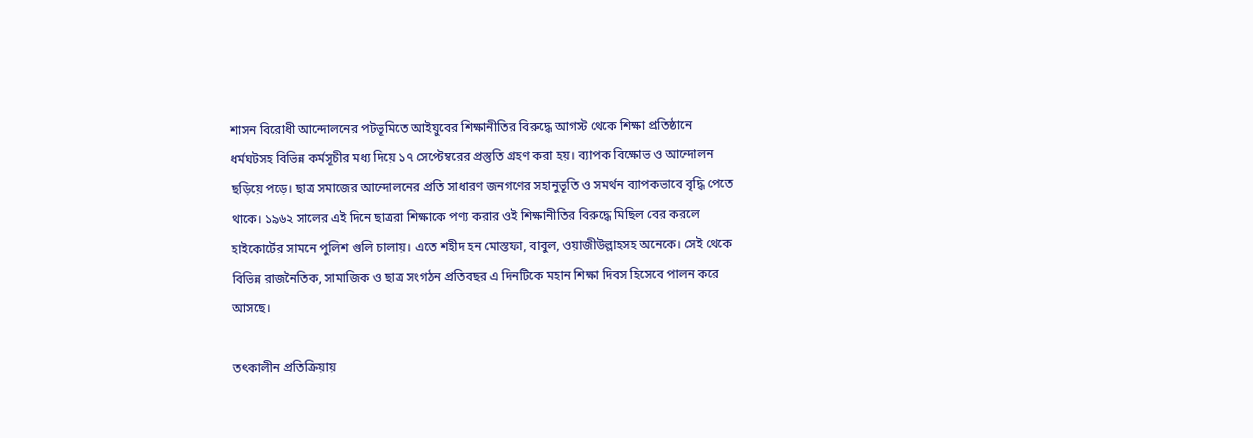শাসন বিরোধী আন্দোলনের পটভূমিতে আইয়ুবের শিক্ষানীতির বিরুদ্ধে আগস্ট থেকে শিক্ষা প্রতিষ্ঠানে ধর্মঘটসহ বিভিন্ন কর্মসূচীর মধ্য দিয়ে ১৭ সেপ্টেম্বরের প্রস্তুতি গ্রহণ করা হয়। ব্যাপক বিক্ষোভ ও আন্দোলন ছড়িয়ে পড়ে। ছাত্র সমাজের আন্দোলনের প্রতি সাধারণ জনগণের সহানুভূতি ও সমর্থন ব্যাপকভাবে বৃদ্ধি পেতে থাকে। ১৯৬২ সালের এই দিনে ছাত্ররা শিক্ষাকে পণ্য করার ওই শিক্ষানীতির বিরুদ্ধে মিছিল বের করলে হাইকোর্টের সামনে পুলিশ গুলি চালায়। এতে শহীদ হন মোস্তফা, বাবুল, ওয়াজীউল্লাহসহ অনেকে। সেই থেকে বিভিন্ন রাজনৈতিক, সামাজিক ও ছাত্র সংগঠন প্রতিবছর এ দিনটিকে মহান শিক্ষা দিবস হিসেবে পালন করে আসছে।

তৎকালীন প্রতিক্রিয়ায়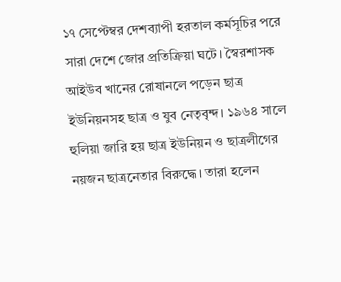১৭ সেপ্টেম্বর দেশব্যাপী হরতাল কর্মসূচির পরে সারা দেশে জোর প্রতিক্রিয়া ঘটে। স্বৈরশাসক আইউব খানের রোষানলে পড়েন ছাত্র ইউনিয়নসহ ছাত্র ও যুব নেতৃবৃন্দ। ১৯৬৪ সালে হুলিয়া জারি হয় ছাত্র ইউনিয়ন ও ছাত্রলীগের নয়জন ছাত্রনেতার বিরুদ্ধে। তারা হলেন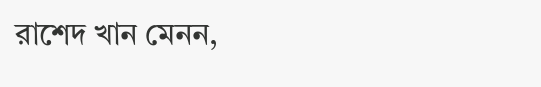রাশেদ খান মেনন,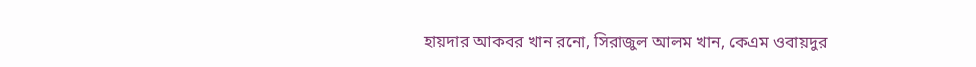হায়দার আকবর খান রনো, সিরাজুল আলম খান, কেএম ওবায়দুর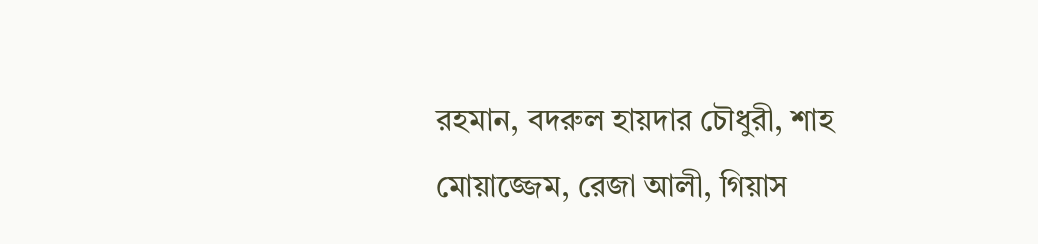রহমান, বদরুল হায়দার চৌধুরী, শাহ মোয়াজ্জেম, রেজা আলী, গিয়াস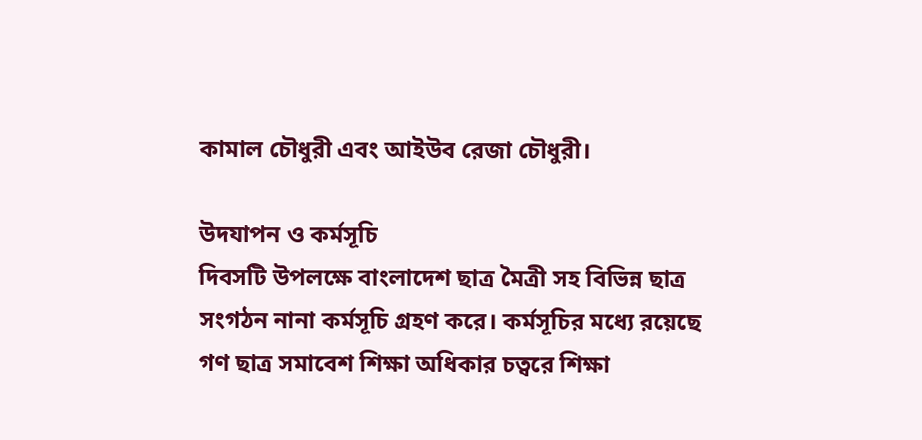কামাল চৌধুরী এবং আইউব রেজা চৌধুরী।

উদযাপন ও কর্মসূচি
দিবসটি উপলক্ষে বাংলাদেশ ছাত্র মৈত্রী সহ বিভিন্ন ছাত্র সংগঠন নানা কর্মসূচি গ্রহণ করে। কর্মসূচির মধ্যে রয়েছে গণ ছাত্র সমাবেশ শিক্ষা অধিকার চত্বরে শিক্ষা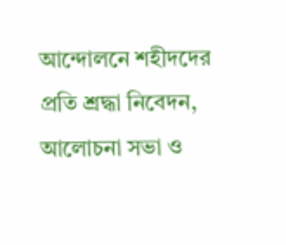আন্দোলনে শহীদদের প্রতি শ্রদ্ধা নিবেদন, আলোচনা সভা ও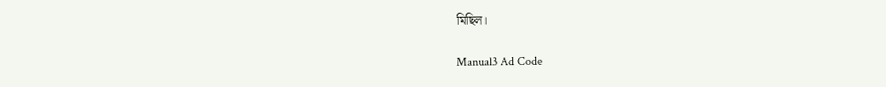মিছিল।

Manual3 Ad Code